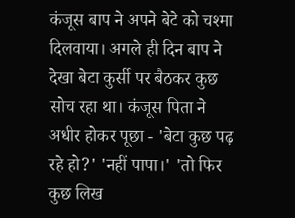कंजूस बाप ने अपने बेटे को चश्मा दिलवाया। अगले ही दिन बाप ने देखा बेटा कुर्सी पर बैठकर कुछ सोच रहा था। कंजूस पिता ने अधीर होकर पूछा - 'बेटा कुछ पढ़ रहे हो?' 'नहीं पापा।' 'तो फिर कुछ लिख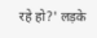रहे हो?' लड़के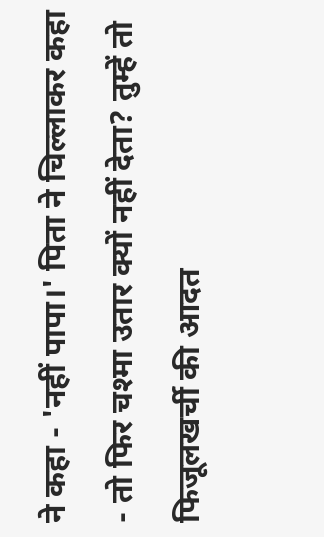ने कहा - 'नहीं पापा।' पिता ने चिल्लाकर कहा - तो फिर चश्मा उतार क्यों नहीं देता? तुम्हें तो फिजूलखर्ची की आदत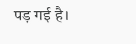पड़ गई है।